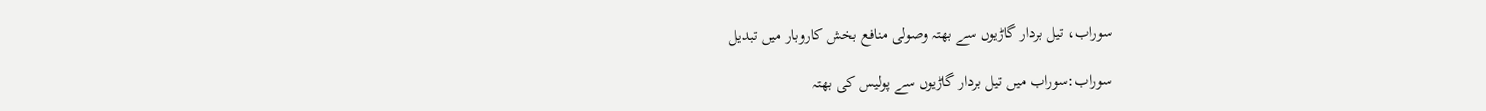سوراب، تیل بردار گاڑیوں سے بھتہ وصولی منافع بخش کاروبار میں تبدیل

سوراب:سوراب میں تیل بردار گاڑیوں سے پولیس کی بھتہ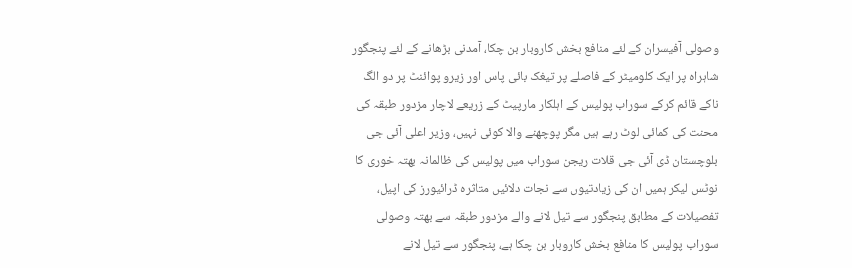وصولی آفیسران کے لئے منافع بخش کاروبار بن چکا، آمدنی بڑھانے کے لئے پنجگور شاہراہ پر ایک کلومیٹر کے فاصلے پر تیغک بائی پاس اور زیرو پوائنٹ پر دو الگ ناکے قائم کرکے سوراب پولیس کے اہلکار مارپیٹ کے زریعے لاچار مزدور طبقہ کی محنت کی کمائی لوٹ رہے ہیں مگر پوچھنے والا کوئی نہیں، وزیر اعلی آئی جی بلوچستان ڈی آئی جی قلات ریجن سوراب میں پولیس کی ظالمانہ بھتہ خوری کا نوٹس لیکر ہمیں ان کی زیادتیوں سے نجات دلائیں متاثرہ ڈرائیورز کی اپیل، تفصیلات کے مطابق پنجگور سے تیل لانے والے مزدور طبقہ سے بھتہ وصولی سوراب پولیس کا منافع بخش کاروبار بن چکا ہے، پنجگور سے تیل لانے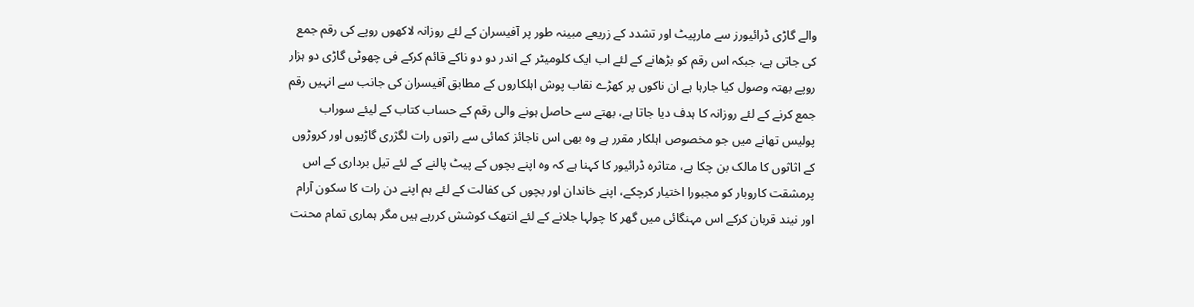والے گاڑی ڈرائیورز سے مارپیٹ اور تشدد کے زریعے مبینہ طور پر آفیسران کے لئے روزانہ لاکھوں روپے کی رقم جمع کی جاتی ہے، جبکہ اس رقم کو بڑھانے کے لئے اب ایک کلومیٹر کے اندر دو دو ناکے قائم کرکے فی چھوٹی گاڑی دو ہزار روپے بھتہ وصول کیا جارہا ہے ان ناکوں پر کھڑے نقاب پوش اہلکاروں کے مطابق آفیسران کی جانب سے انہیں رقم جمع کرنے کے لئے روزانہ کا ہدف دیا جاتا ہے، بھتے سے حاصل ہونے والی رقم کے حساب کتاب کے لیئے سوراب پولیس تھانے میں جو مخصوص اہلکار مقرر ہے وہ بھی اس ناجائز کمائی سے راتوں رات لگژری گاڑیوں اور کروڑوں کے اثاثوں کا مالک بن چکا ہے، متاثرہ ڈرائیور کا کہنا ہے کہ وہ اپنے بچوں کے پیٹ پالنے کے لئے تیل برداری کے اس پرمشقت کاروبار کو مجبورا اختیار کرچکے، اپنے خاندان اور بچوں کی کفالت کے لئے ہم اپنے دن رات کا سکون آرام اور نیند قربان کرکے اس مہنگائی میں گھر کا چولہا جلانے کے لئے انتھک کوشش کررہے ہیں مگر ہماری تمام محنت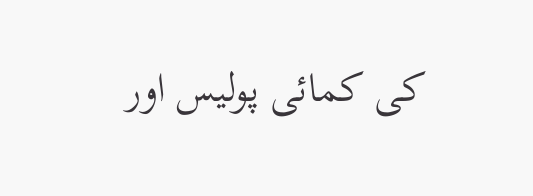کی کمائی پولیس اور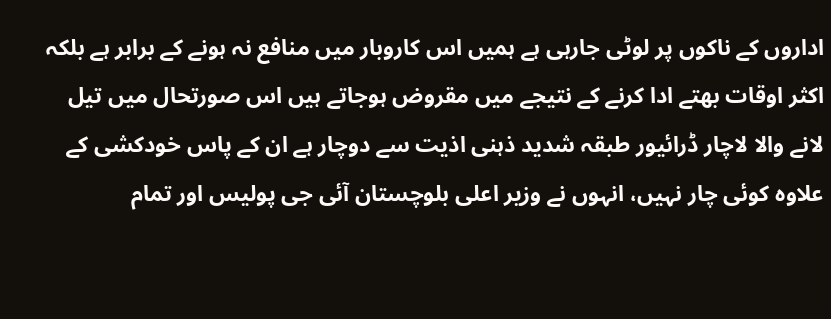اداروں کے ناکوں پر لوٹی جارہی ہے ہمیں اس کاروبار میں منافع نہ ہونے کے برابر ہے بلکہ اکثر اوقات بھتے ادا کرنے کے نتیجے میں مقروض ہوجاتے ہیں اس صورتحال میں تیل لانے والا لاچار ڈرائیور طبقہ شدید ذہنی اذیت سے دوچار ہے ان کے پاس خودکشی کے علاوہ کوئی چار نہیں، انہوں نے وزیر اعلی بلوچستان آئی جی پولیس اور تمام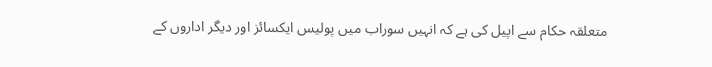متعلقہ حکام سے اپیل کی ہے کہ انہیں سوراب میں پولیس ایکسائز اور دیگر اداروں کے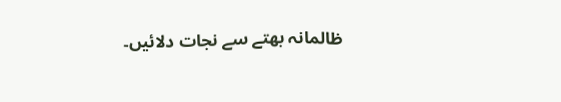ظالمانہ بھتے سے نجات دلائیں۔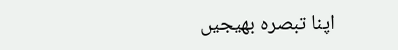اپنا تبصرہ بھیجیں